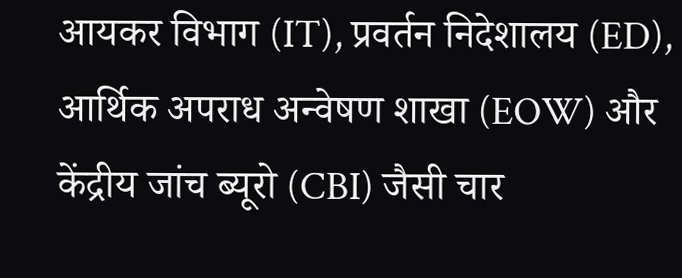आयकर विभाग (IT), प्रवर्तन निदेशालय (ED), आर्थिक अपराध अन्वेषण शाखा (EOW) और केंद्रीय जांच ब्यूरो (CBI) जैसी चार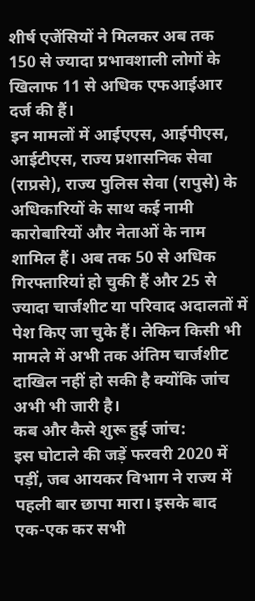शीर्ष एजेंसियों ने मिलकर अब तक 150 से ज्यादा प्रभावशाली लोगों के खिलाफ 11 से अधिक एफआईआर दर्ज की हैं।
इन मामलों में आईएएस, आईपीएस, आईटीएस, राज्य प्रशासनिक सेवा (राप्रसे), राज्य पुलिस सेवा (रापुसे) के अधिकारियों के साथ कई नामी कारोबारियों और नेताओं के नाम शामिल हैं। अब तक 50 से अधिक गिरफ्तारियां हो चुकी हैं और 25 से ज्यादा चार्जशीट या परिवाद अदालतों में पेश किए जा चुके हैं। लेकिन किसी भी मामले में अभी तक अंतिम चार्जशीट दाखिल नहीं हो सकी है क्योंकि जांच अभी भी जारी है।
कब और कैसे शुरू हुई जांच:
इस घोटाले की जड़ें फरवरी 2020 में पड़ीं, जब आयकर विभाग ने राज्य में पहली बार छापा मारा। इसके बाद एक-एक कर सभी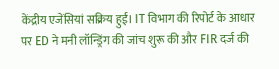केंद्रीय एजेंसियां सक्रिय हुईं। IT विभाग की रिपोर्ट के आधार पर ED ने मनी लॉन्ड्रिंग की जांच शुरू की और FIR दर्ज की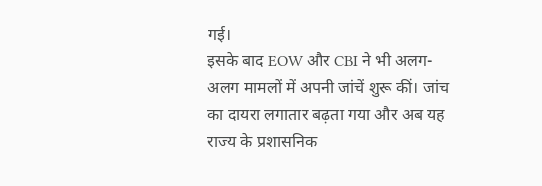गई।
इसके बाद EOW और CBI ने भी अलग-अलग मामलों में अपनी जांचें शुरू कीं। जांच का दायरा लगातार बढ़ता गया और अब यह राज्य के प्रशासनिक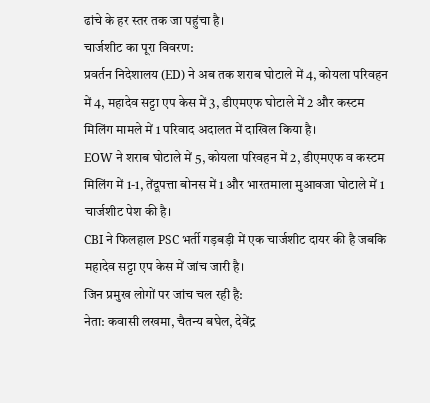ढांचे के हर स्तर तक जा पहुंचा है।
चार्जशीट का पूरा विवरण:
प्रवर्तन निदेशालय (ED) ने अब तक शराब घोटाले में 4, कोयला परिवहन में 4, महादेव सट्टा एप केस में 3, डीएमएफ घोटाले में 2 और कस्टम मिलिंग मामले में 1 परिवाद अदालत में दाखिल किया है।
EOW ने शराब घोटाले में 5, कोयला परिवहन में 2, डीएमएफ व कस्टम मिलिंग में 1-1, तेंदूपत्ता बोनस में 1 और भारतमाला मुआवजा घोटाले में 1 चार्जशीट पेश की है।
CBI ने फिलहाल PSC भर्ती गड़बड़ी में एक चार्जशीट दायर की है जबकि महादेव सट्टा एप केस में जांच जारी है।
जिन प्रमुख लोगों पर जांच चल रही है:
नेता: कवासी लखमा, चैतन्य बघेल, देवेंद्र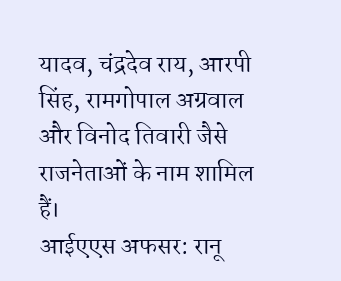यादव, चंद्रदेव राय, आरपी सिंह, रामगोपाल अग्रवाल और विनोद तिवारी जैसे राजनेताओं के नाम शामिल हैं।
आईएएस अफसर: रानू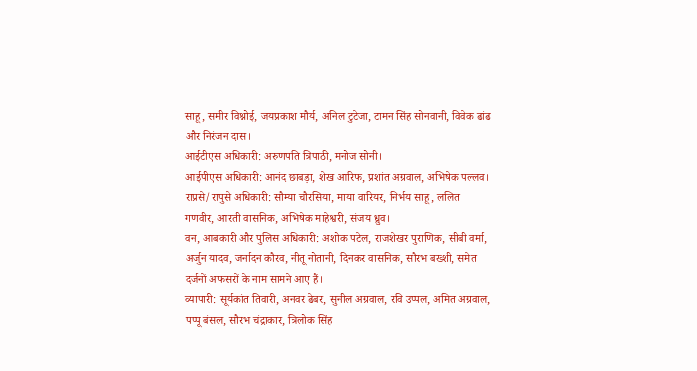साहू, समीर विश्नोई, जयप्रकाश मौर्य, अनिल टुटेजा, टामन सिंह सोनवानी, विवेक ढांढ और निरंजन दास।
आईटीएस अधिकारी: अरुणपति त्रिपाठी, मनोज सोनी।
आईपीएस अधिकारी: आनंद छाबड़ा, शेख आरिफ, प्रशांत अग्रवाल, अभिषेक पल्लव।
राप्रसे/रापुसे अधिकारी: सौम्या चौरसिया, माया वारियर, निर्भय साहू, ललित गणवीर, आरती वासनिक, अभिषेक माहेश्वरी, संजय ध्रुव।
वन, आबकारी और पुलिस अधिकारी: अशोक पटेल, राजशेखर पुराणिक, सीबी वर्मा, अर्जुन यादव, जर्नादन कौरव, नीतू नोतानी, दिनकर वासनिक, सौरभ बख्शी, समेत दर्जनों अफसरों के नाम सामने आए हैं।
व्यापारी: सूर्यकांत तिवारी, अनवर ढेबर, सुनील अग्रवाल, रवि उप्पल, अमित अग्रवाल, पप्पू बंसल, सौरभ चंद्राकार, त्रिलोक सिंह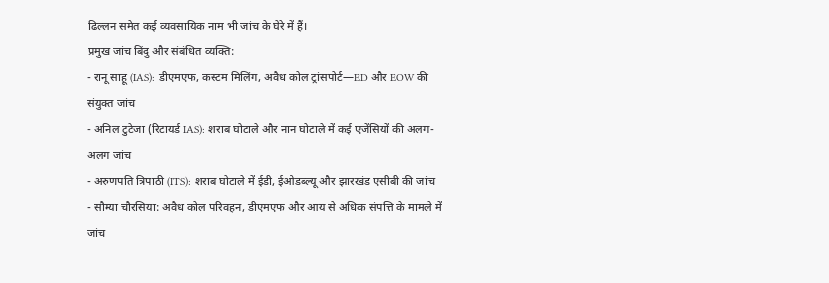ढिल्लन समेत कई व्यवसायिक नाम भी जांच के घेरे में हैं।
प्रमुख जांच बिंदु और संबंधित व्यक्ति:
- रानू साहू (IAS): डीएमएफ, कस्टम मिलिंग, अवैध कोल ट्रांसपोर्ट—ED और EOW की संयुक्त जांच
- अनिल टुटेजा (रिटायर्ड IAS): शराब घोटाले और नान घोटाले में कई एजेंसियों की अलग-अलग जांच
- अरुणपति त्रिपाठी (ITS): शराब घोटाले में ईडी, ईओडब्ल्यू और झारखंड एसीबी की जांच
- सौम्या चौरसिया: अवैध कोल परिवहन, डीएमएफ और आय से अधिक संपत्ति के मामले में जांच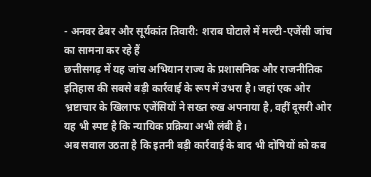- अनवर ढेबर और सूर्यकांत तिवारी: शराब घोटाले में मल्टी-एजेंसी जांच का सामना कर रहे हैं
छत्तीसगढ़ में यह जांच अभियान राज्य के प्रशासनिक और राजनीतिक इतिहास की सबसे बड़ी कार्रवाई के रूप में उभरा है। जहां एक ओर भ्रष्टाचार के खिलाफ एजेंसियों ने सख्त रुख अपनाया है, वहीं दूसरी ओर यह भी स्पष्ट है कि न्यायिक प्रक्रिया अभी लंबी है।
अब सवाल उठता है कि इतनी बड़ी कार्रवाई के बाद भी दोषियों को कब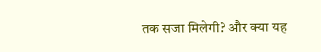तक सजा मिलेगी? और क्या यह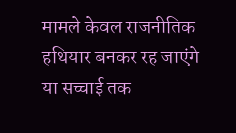मामले केवल राजनीतिक हथियार बनकर रह जाएंगे या सच्चाई तक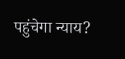पहुंचेगा न्याय?